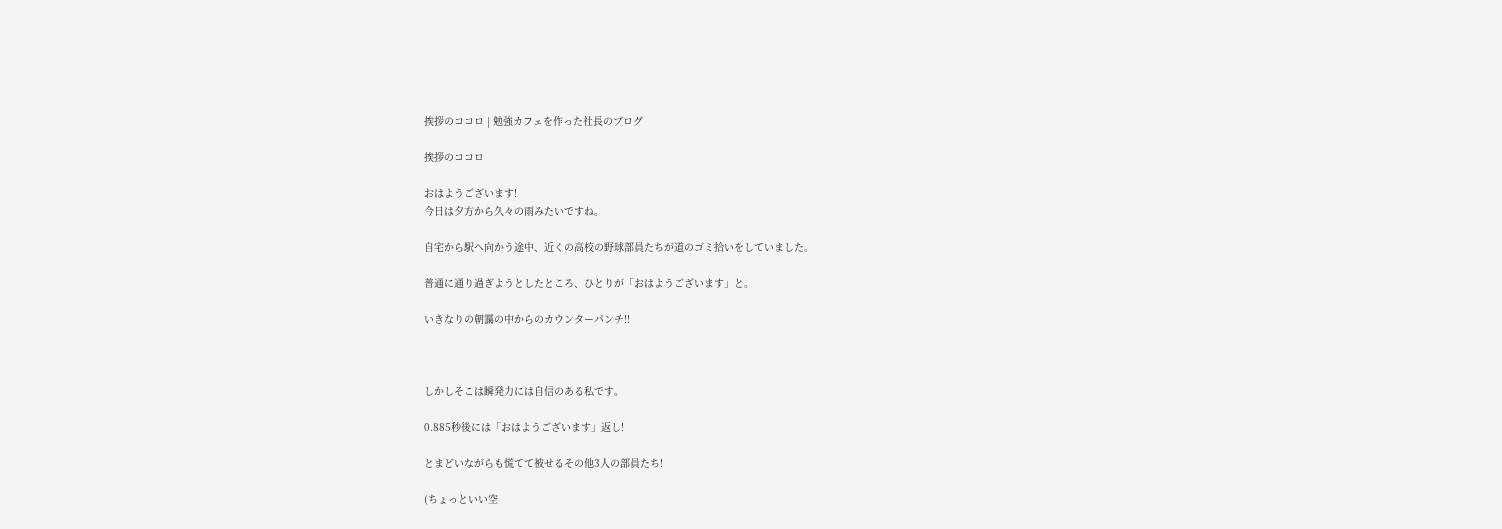挨拶のココロ | 勉強カフェを作った社長のブログ

挨拶のココロ

おはようございます!
今日は夕方から久々の雨みたいですね。

自宅から駅へ向かう途中、近くの高校の野球部員たちが道のゴミ拾いをしていました。

普通に通り過ぎようとしたところ、ひとりが「おはようございます」と。

いきなりの朝靄の中からのカウンターパンチ!!



しかしそこは瞬発力には自信のある私です。

0.885秒後には「おはようございます」返し!

とまどいながらも慌てて被せるその他3人の部員たち!

(ちょっといい空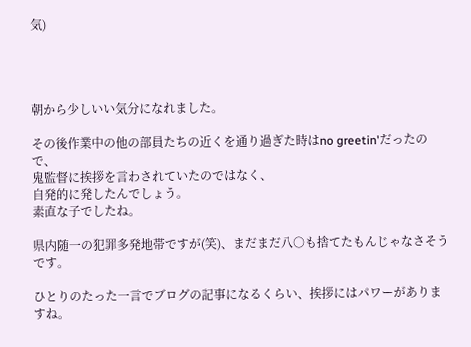気)




朝から少しいい気分になれました。

その後作業中の他の部員たちの近くを通り過ぎた時はno greetin'だったので、
鬼監督に挨拶を言わされていたのではなく、
自発的に発したんでしょう。
素直な子でしたね。

県内随一の犯罪多発地帯ですが(笑)、まだまだ八○も捨てたもんじゃなさそうです。

ひとりのたった一言でブログの記事になるくらい、挨拶にはパワーがありますね。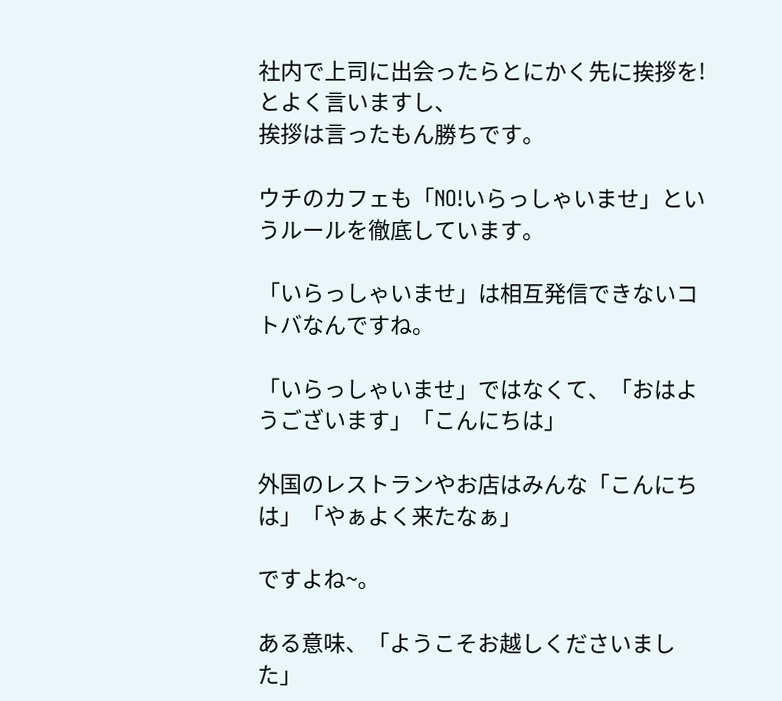社内で上司に出会ったらとにかく先に挨拶を!とよく言いますし、
挨拶は言ったもん勝ちです。

ウチのカフェも「NO!いらっしゃいませ」というルールを徹底しています。

「いらっしゃいませ」は相互発信できないコトバなんですね。

「いらっしゃいませ」ではなくて、「おはようございます」「こんにちは」

外国のレストランやお店はみんな「こんにちは」「やぁよく来たなぁ」

ですよね~。

ある意味、「ようこそお越しくださいました」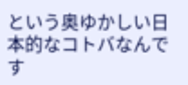という奥ゆかしい日本的なコトバなんです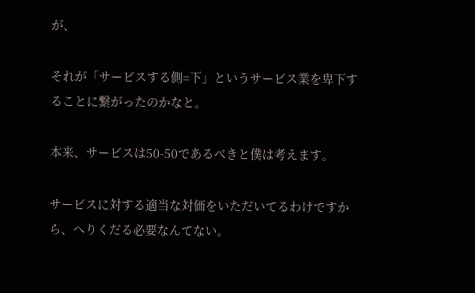が、

それが「サービスする側=下」というサービス業を卑下することに繋がったのかなと。

本来、サービスは50-50であるべきと僕は考えます。

サービスに対する適当な対価をいただいてるわけですから、へりくだる必要なんてない。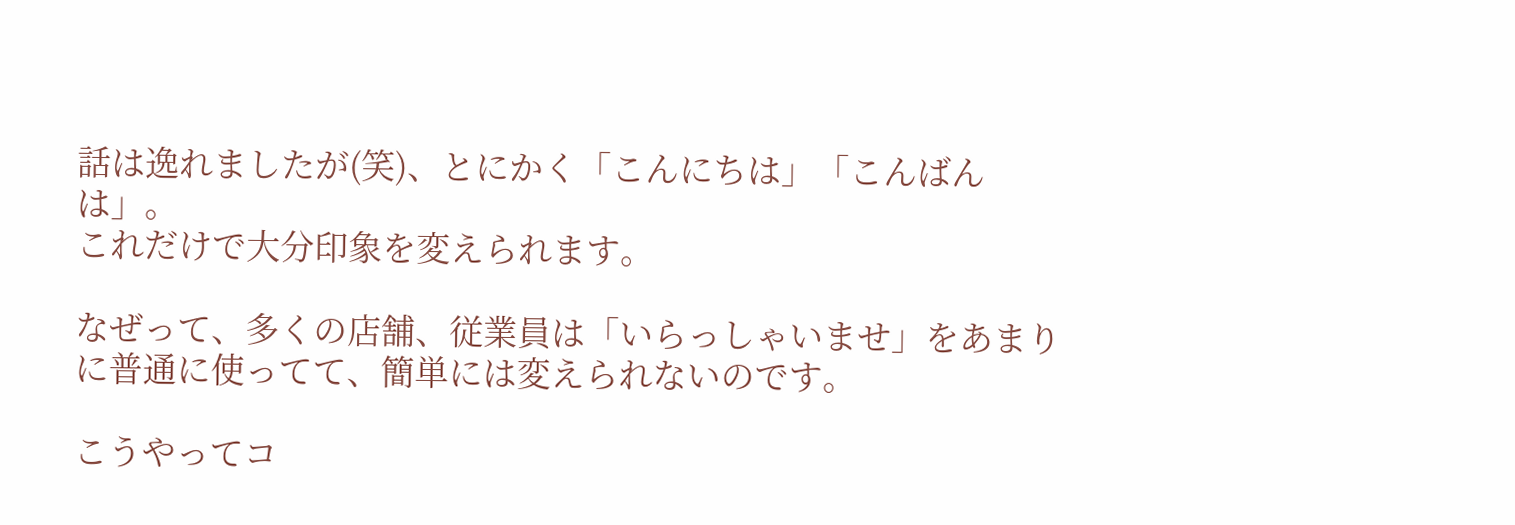話は逸れましたが(笑)、とにかく「こんにちは」「こんばんは」。
これだけで大分印象を変えられます。

なぜって、多くの店舗、従業員は「いらっしゃいませ」をあまりに普通に使ってて、簡単には変えられないのです。

こうやってコ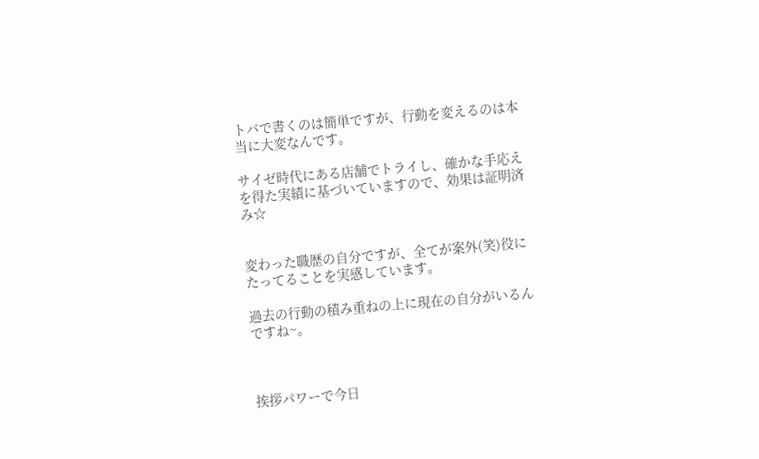トバで書くのは簡単ですが、行動を変えるのは本当に大変なんです。

サイゼ時代にある店舗でトライし、確かな手応えを得た実績に基づいていますので、効果は証明済み☆


変わった職歴の自分ですが、全てが案外(笑)役にたってることを実感しています。

過去の行動の積み重ねの上に現在の自分がいるんですね~。



挨拶パワーで今日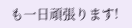も一日頑張ります!